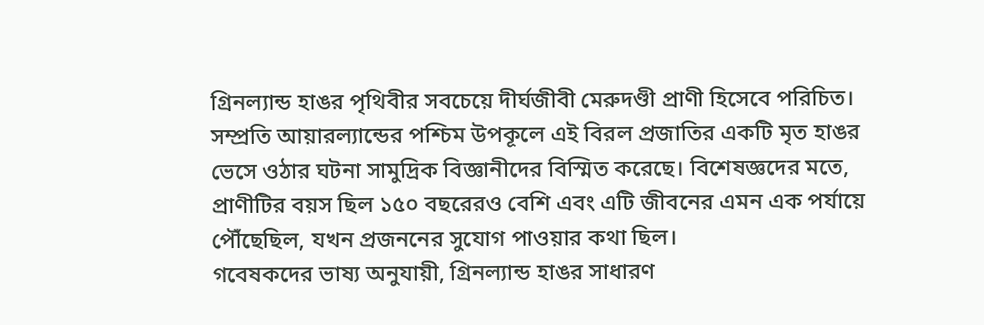গ্রিনল্যান্ড হাঙর পৃথিবীর সবচেয়ে দীর্ঘজীবী মেরুদণ্ডী প্রাণী হিসেবে পরিচিত। সম্প্রতি আয়ারল্যান্ডের পশ্চিম উপকূলে এই বিরল প্রজাতির একটি মৃত হাঙর ভেসে ওঠার ঘটনা সামুদ্রিক বিজ্ঞানীদের বিস্মিত করেছে। বিশেষজ্ঞদের মতে, প্রাণীটির বয়স ছিল ১৫০ বছরেরও বেশি এবং এটি জীবনের এমন এক পর্যায়ে পৌঁছেছিল, যখন প্রজননের সুযোগ পাওয়ার কথা ছিল।
গবেষকদের ভাষ্য অনুযায়ী, গ্রিনল্যান্ড হাঙর সাধারণ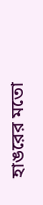হাঙরের মতো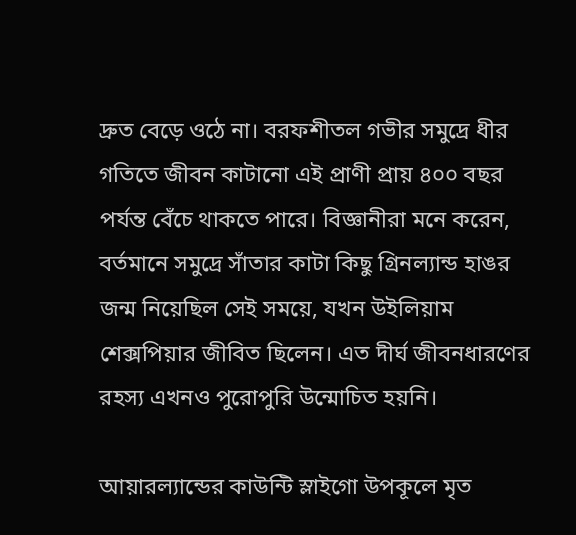দ্রুত বেড়ে ওঠে না। বরফশীতল গভীর সমুদ্রে ধীর গতিতে জীবন কাটানো এই প্রাণী প্রায় ৪০০ বছর পর্যন্ত বেঁচে থাকতে পারে। বিজ্ঞানীরা মনে করেন, বর্তমানে সমুদ্রে সাঁতার কাটা কিছু গ্রিনল্যান্ড হাঙর জন্ম নিয়েছিল সেই সময়ে, যখন উইলিয়াম শেক্সপিয়ার জীবিত ছিলেন। এত দীর্ঘ জীবনধারণের রহস্য এখনও পুরোপুরি উন্মোচিত হয়নি।

আয়ারল্যান্ডের কাউন্টি স্লাইগো উপকূলে মৃত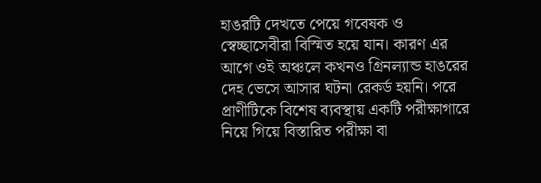হাঙরটি দেখতে পেয়ে গবেষক ও স্বেচ্ছাসেবীরা বিস্মিত হয়ে যান। কারণ এর আগে ওই অঞ্চলে কখনও গ্রিনল্যান্ড হাঙরের দেহ ভেসে আসার ঘটনা রেকর্ড হয়নি। পরে প্রাণীটিকে বিশেষ ব্যবস্থায় একটি পরীক্ষাগারে নিয়ে গিয়ে বিস্তারিত পরীক্ষা বা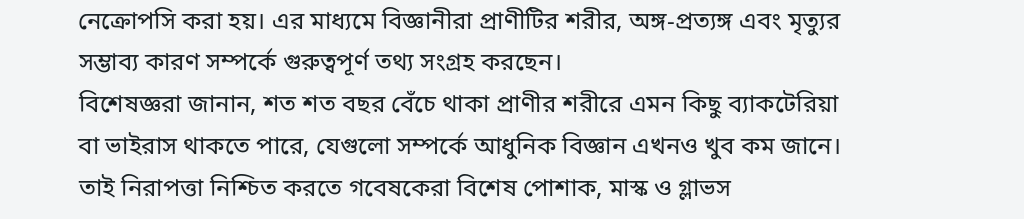নেক্রোপসি করা হয়। এর মাধ্যমে বিজ্ঞানীরা প্রাণীটির শরীর, অঙ্গ-প্রত্যঙ্গ এবং মৃত্যুর সম্ভাব্য কারণ সম্পর্কে গুরুত্বপূর্ণ তথ্য সংগ্রহ করছেন।
বিশেষজ্ঞরা জানান, শত শত বছর বেঁচে থাকা প্রাণীর শরীরে এমন কিছু ব্যাকটেরিয়া বা ভাইরাস থাকতে পারে, যেগুলো সম্পর্কে আধুনিক বিজ্ঞান এখনও খুব কম জানে। তাই নিরাপত্তা নিশ্চিত করতে গবেষকেরা বিশেষ পোশাক, মাস্ক ও গ্লাভস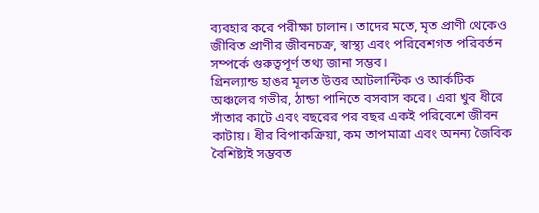ব্যবহার করে পরীক্ষা চালান। তাদের মতে, মৃত প্রাণী থেকেও জীবিত প্রাণীর জীবনচক্র, স্বাস্থ্য এবং পরিবেশগত পরিবর্তন সম্পর্কে গুরুত্বপূর্ণ তথ্য জানা সম্ভব।
গ্রিনল্যান্ড হাঙর মূলত উত্তর আটলান্টিক ও আর্কটিক অঞ্চলের গভীর, ঠান্ডা পানিতে বসবাস করে। এরা খুব ধীরে সাঁতার কাটে এবং বছরের পর বছর একই পরিবেশে জীবন কাটায়। ধীর বিপাকক্রিয়া, কম তাপমাত্রা এবং অনন্য জৈবিক বৈশিষ্ট্যই সম্ভবত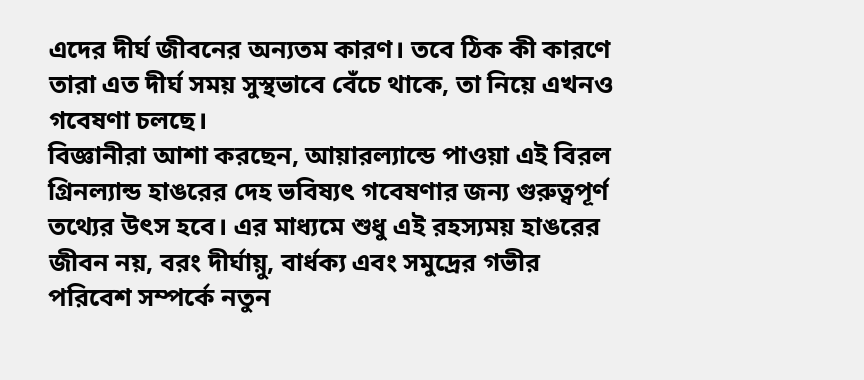এদের দীর্ঘ জীবনের অন্যতম কারণ। তবে ঠিক কী কারণে তারা এত দীর্ঘ সময় সুস্থভাবে বেঁচে থাকে, তা নিয়ে এখনও গবেষণা চলছে।
বিজ্ঞানীরা আশা করছেন, আয়ারল্যান্ডে পাওয়া এই বিরল গ্রিনল্যান্ড হাঙরের দেহ ভবিষ্যৎ গবেষণার জন্য গুরুত্বপূর্ণ তথ্যের উৎস হবে। এর মাধ্যমে শুধু এই রহস্যময় হাঙরের জীবন নয়, বরং দীর্ঘায়ু, বার্ধক্য এবং সমুদ্রের গভীর পরিবেশ সম্পর্কে নতুন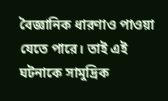বৈজ্ঞানিক ধারণাও পাওয়া যেতে পারে। তাই এই ঘটনাকে সামুদ্রিক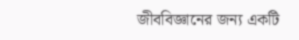জীববিজ্ঞানের জন্য একটি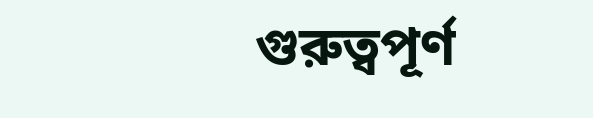গুরুত্বপূর্ণ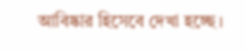আবিষ্কার হিসেবে দেখা হচ্ছে।